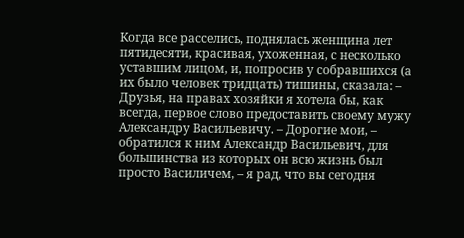Когда все расселись, поднялась женщина лет пятидесяти, красивая, ухоженная, с несколько уставшим лицом, и, попросив у собравшихся (а их было человек тридцать) тишины, сказала: – Друзья, на правах хозяйки я хотела бы, как всегда, первое слово предоставить своему мужу Александру Васильевичу. – Дорогие мои, – обратился к ним Александр Васильевич, для большинства из которых он всю жизнь был просто Василичем, – я рад, что вы сегодня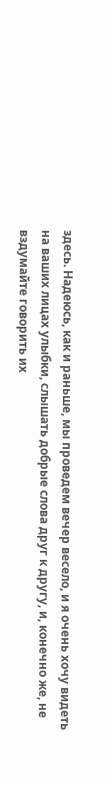здесь. Надеюсь, как и раньше, мы проведем вечер весело, и я очень хочу видеть на ваших лицах улыбки, слышать добрые слова друг к другу, и, конечно же, не вздумайте говорить их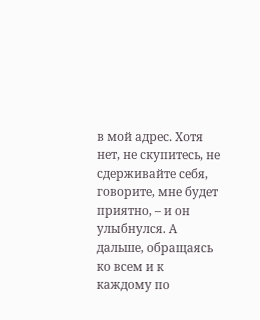в мой адрес. Хотя нет, не скупитесь, не сдерживайте себя, говорите, мне будет приятно, – и он улыбнулся. А дальше, обращаясь ко всем и к каждому по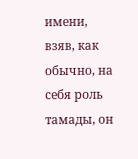имени, взяв, как обычно, на себя роль тамады, он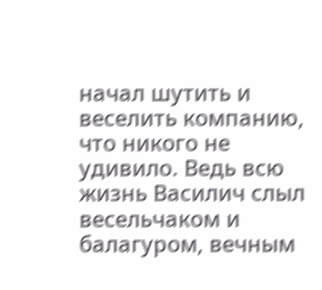начал шутить и веселить компанию, что никого не удивило. Ведь всю жизнь Василич слыл весельчаком и балагуром, вечным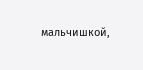мальчишкой,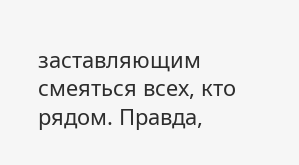заставляющим смеяться всех, кто рядом. Правда,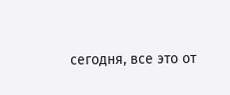сегодня, все это от